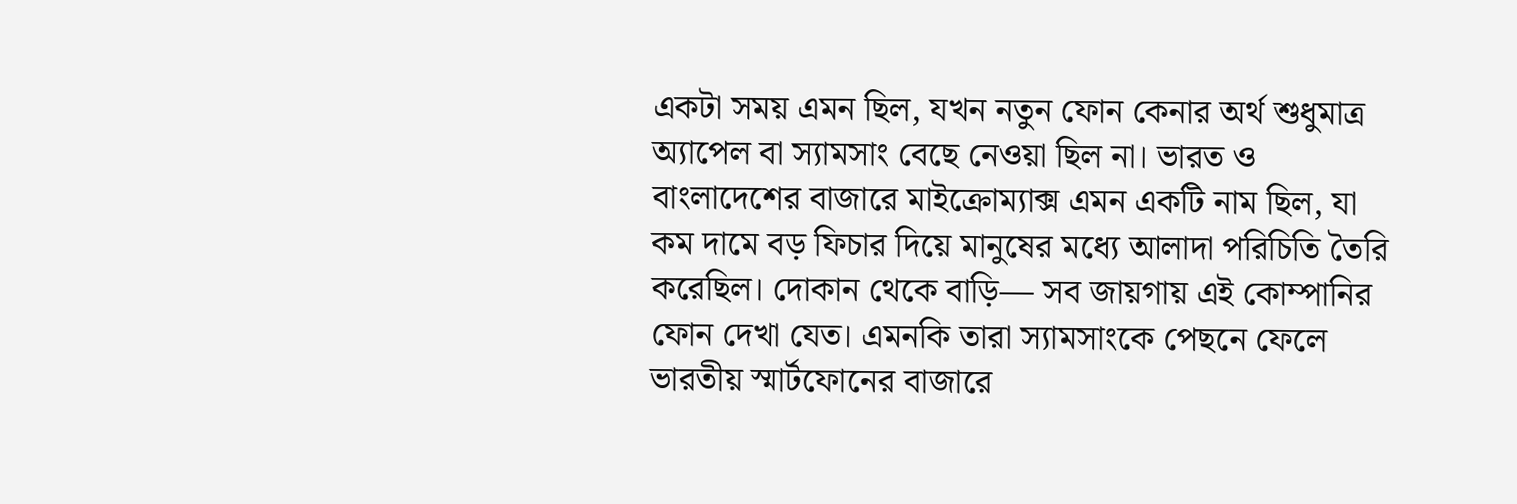একটা সময় এমন ছিল, যখন নতুন ফোন কেনার অর্থ শুধুমাত্র অ্যাপেল বা স্যামসাং বেছে নেওয়া ছিল না। ভারত ও বাংলাদেশের বাজারে মাইক্রোম্যাক্স এমন একটি নাম ছিল, যা কম দামে বড় ফিচার দিয়ে মানুষের মধ্যে আলাদা পরিচিতি তৈরি করেছিল। দোকান থেকে বাড়ি— সব জায়গায় এই কোম্পানির ফোন দেখা যেত। এমনকি তারা স্যামসাংকে পেছনে ফেলে ভারতীয় স্মার্টফোনের বাজারে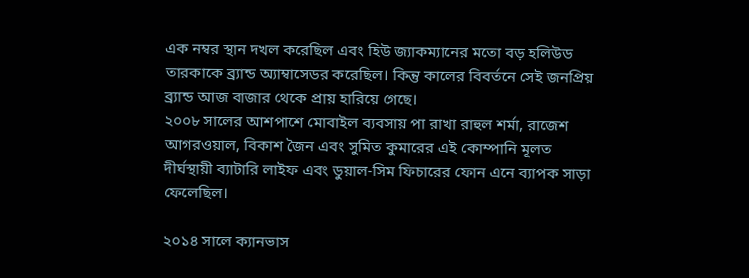এক নম্বর স্থান দখল করেছিল এবং হিউ জ্যাকম্যানের মতো বড় হলিউড তারকাকে ব্র্যান্ড অ্যাম্বাসেডর করেছিল। কিন্তু কালের বিবর্তনে সেই জনপ্রিয় ব্র্যান্ড আজ বাজার থেকে প্রায় হারিয়ে গেছে।
২০০৮ সালের আশপাশে মোবাইল ব্যবসায় পা রাখা রাহুল শর্মা, রাজেশ আগরওয়াল, বিকাশ জৈন এবং সুমিত কুমারের এই কোম্পানি মূলত দীর্ঘস্থায়ী ব্যাটারি লাইফ এবং ডুয়াল-সিম ফিচারের ফোন এনে ব্যাপক সাড়া ফেলেছিল।

২০১৪ সালে ক্যানভাস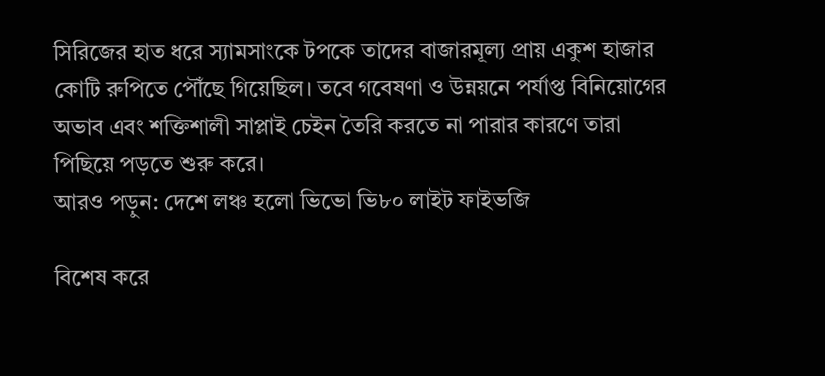সিরিজের হাত ধরে স্যামসাংকে টপকে তাদের বাজারমূল্য প্রায় একুশ হাজার কোটি রুপিতে পৌঁছে গিয়েছিল। তবে গবেষণা ও উন্নয়নে পর্যাপ্ত বিনিয়োগের অভাব এবং শক্তিশালী সাপ্লাই চেইন তৈরি করতে না পারার কারণে তারা পিছিয়ে পড়তে শুরু করে।
আরও পড়ুন: দেশে লঞ্চ হলো ভিভো ভি৮০ লাইট ফাইভজি

বিশেষ করে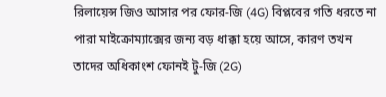রিলায়েন্স জিও আসার পর ফোর-জি (4G) বিপ্লবের গতি ধরতে না পারা মাইক্রোম্যাক্সের জন্য বড় ধাক্কা হয়ে আসে, কারণ তখন তাদের অধিকাংশ ফোনই টু-জি (2G)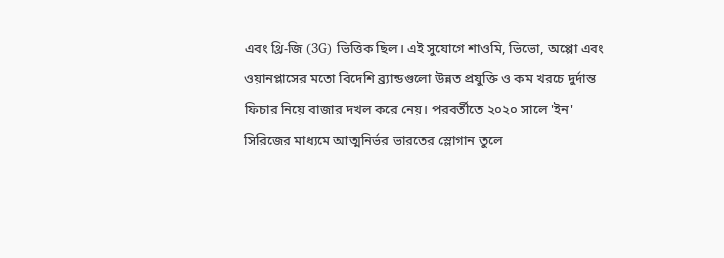এবং থ্রি-জি (3G) ভিত্তিক ছিল। এই সুযোগে শাওমি, ভিভো, অপ্পো এবং ওয়ানপ্লাসের মতো বিদেশি ব্র্যান্ডগুলো উন্নত প্রযুক্তি ও কম খরচে দুর্দান্ত ফিচার নিয়ে বাজার দখল করে নেয়। পরবর্তীতে ২০২০ সালে 'ইন' সিরিজের মাধ্যমে আত্মনির্ভর ভারতের স্লোগান তুলে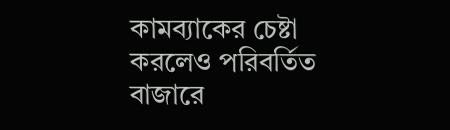কামব্যাকের চেষ্টা করলেও পরিবর্তিত বাজারে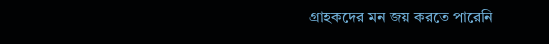গ্রাহকদের মন জয় করতে পারেনি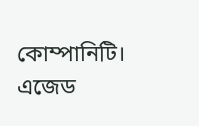কোম্পানিটি।
এজেড